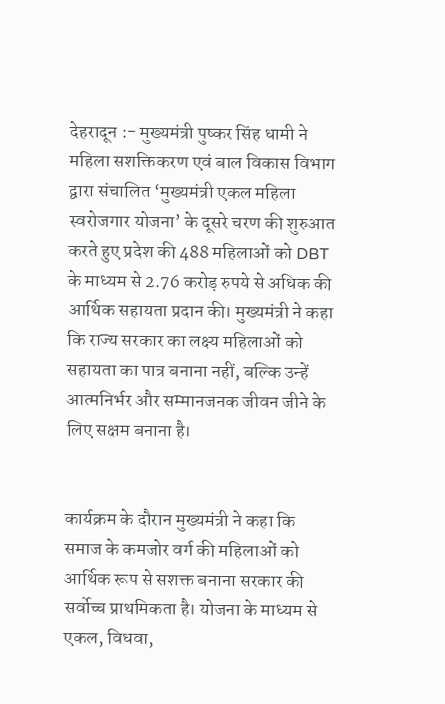देहरादून :- मुख्यमंत्री पुष्कर सिंह धामी ने महिला सशक्तिकरण एवं बाल विकास विभाग द्वारा संचालित ‘मुख्यमंत्री एकल महिला स्वरोजगार योजना’ के दूसरे चरण की शुरुआत करते हुए प्रदेश की 488 महिलाओं को DBT के माध्यम से 2.76 करोड़ रुपये से अधिक की आर्थिक सहायता प्रदान की। मुख्यमंत्री ने कहा कि राज्य सरकार का लक्ष्य महिलाओं को सहायता का पात्र बनाना नहीं, बल्कि उन्हें आत्मनिर्भर और सम्मानजनक जीवन जीने के लिए सक्षम बनाना है।


कार्यक्रम के दौरान मुख्यमंत्री ने कहा कि समाज के कमजोर वर्ग की महिलाओं को आर्थिक रूप से सशक्त बनाना सरकार की सर्वोच्च प्राथमिकता है। योजना के माध्यम से एकल, विधवा,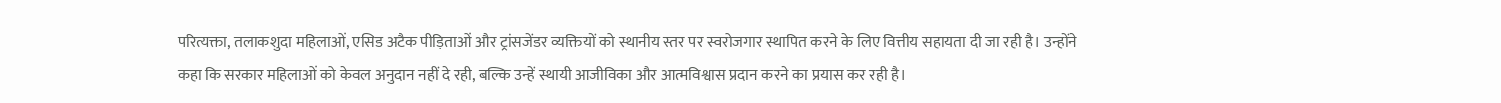परित्यक्ता, तलाकशुदा महिलाओं, एसिड अटैक पीड़िताओं और ट्रांसजेंडर व्यक्तियों को स्थानीय स्तर पर स्वरोजगार स्थापित करने के लिए वित्तीय सहायता दी जा रही है। उन्होंने कहा कि सरकार महिलाओं को केवल अनुदान नहीं दे रही, बल्कि उन्हें स्थायी आजीविका और आत्मविश्वास प्रदान करने का प्रयास कर रही है।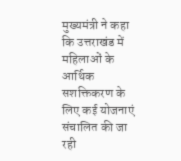मुख्यमंत्री ने कहा कि उत्तराखंड में महिलाओं के आर्थिक सशक्तिकरण के लिए कई योजनाएं संचालित की जा रही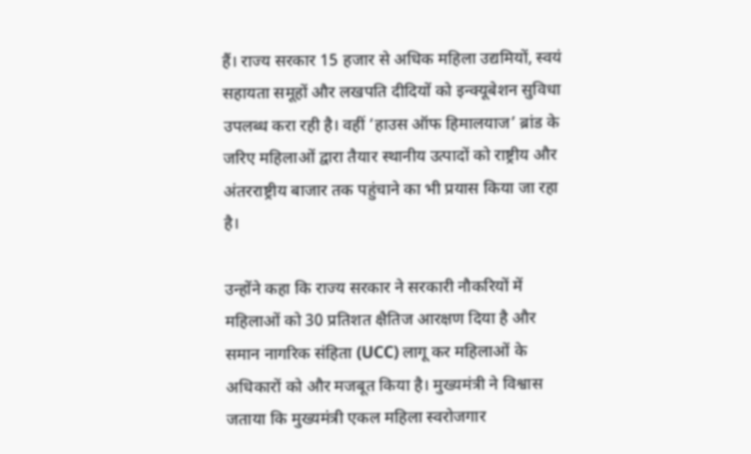हैं। राज्य सरकार 15 हजार से अधिक महिला उद्यमियों, स्वयं सहायता समूहों और लखपति दीदियों को इन्क्यूबेशन सुविधा उपलब्ध करा रही है। वहीं ‘हाउस ऑफ हिमालयाज’ ब्रांड के जरिए महिलाओं द्वारा तैयार स्थानीय उत्पादों को राष्ट्रीय और अंतरराष्ट्रीय बाजार तक पहुंचाने का भी प्रयास किया जा रहा है।

उन्होंने कहा कि राज्य सरकार ने सरकारी नौकरियों में महिलाओं को 30 प्रतिशत क्षैतिज आरक्षण दिया है और समान नागरिक संहिता (UCC) लागू कर महिलाओं के अधिकारों को और मजबूत किया है। मुख्यमंत्री ने विश्वास जताया कि मुख्यमंत्री एकल महिला स्वरोजगार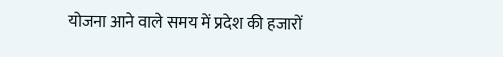योजना आने वाले समय में प्रदेश की हजारों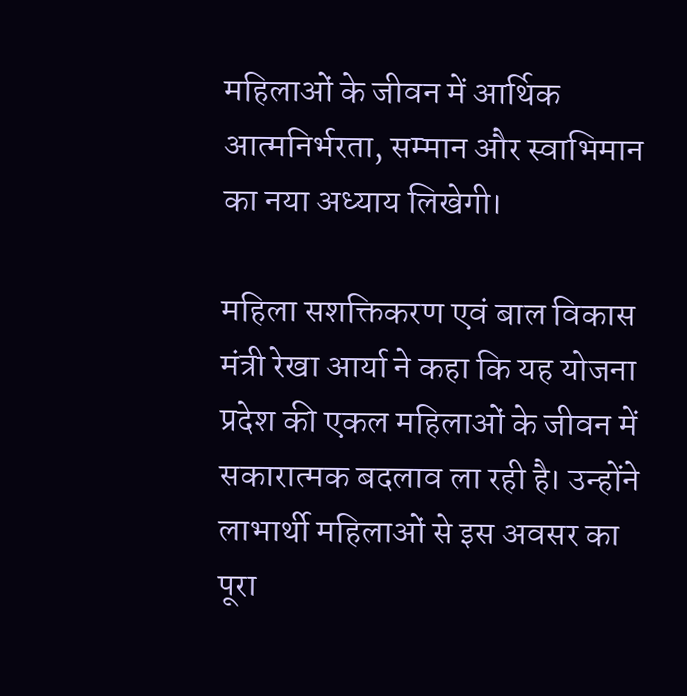महिलाओं के जीवन में आर्थिक आत्मनिर्भरता, सम्मान और स्वाभिमान का नया अध्याय लिखेगी।

महिला सशक्तिकरण एवं बाल विकास मंत्री रेखा आर्या ने कहा कि यह योजना प्रदेश की एकल महिलाओं के जीवन में सकारात्मक बदलाव ला रही है। उन्होंने लाभार्थी महिलाओं से इस अवसर का पूरा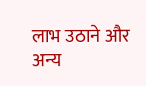लाभ उठाने और अन्य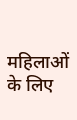महिलाओं के लिए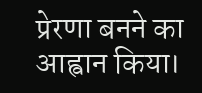प्रेरणा बनने का आह्वान किया।